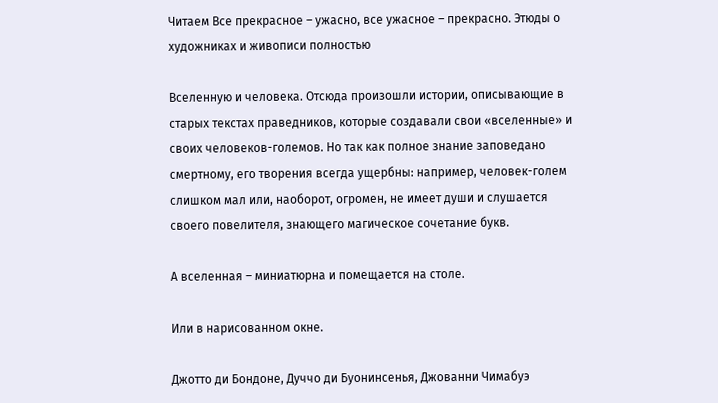Читаем Все прекрасное – ужасно, все ужасное – прекрасно. Этюды о художниках и живописи полностью

Вселенную и человека. Отсюда произошли истории, описывающие в старых текстах праведников, которые создавали свои «вселенные» и своих человеков-големов. Но так как полное знание заповедано смертному, его творения всегда ущербны: например, человек-голем слишком мал или, наоборот, огромен, не имеет души и слушается своего повелителя, знающего магическое сочетание букв.

А вселенная – миниатюрна и помещается на столе.

Или в нарисованном окне.

Джотто ди Бондоне, Дуччо ди Буонинсенья, Джованни Чимабуэ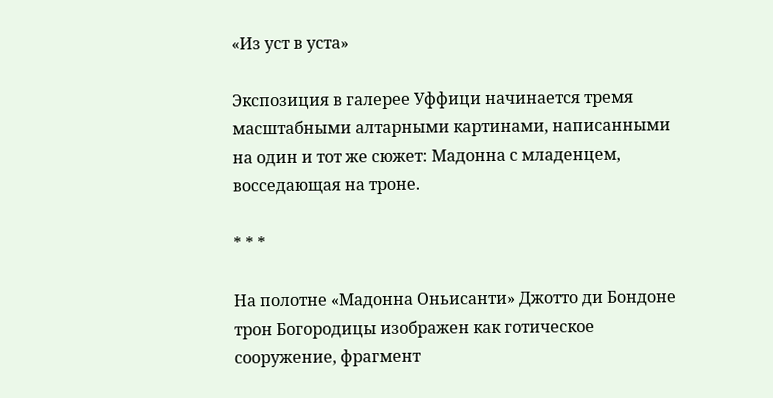«Из уст в уста»

Экспозиция в галерее Уффици начинается тремя масштабными алтарными картинами, написанными на один и тот же сюжет: Мадонна с младенцем, восседающая на троне.

* * *

На полотне «Мадонна Оньисанти» Джотто ди Бондоне трон Богородицы изображен как готическое сооружение, фрагмент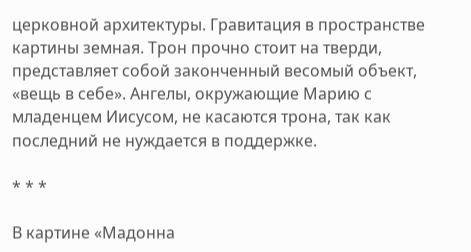церковной архитектуры. Гравитация в пространстве картины земная. Трон прочно стоит на тверди, представляет собой законченный весомый объект, «вещь в себе». Ангелы, окружающие Марию с младенцем Иисусом, не касаются трона, так как последний не нуждается в поддержке.

* * *

В картине «Мадонна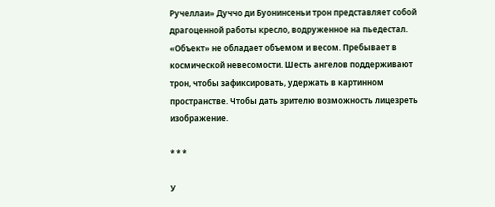Ручеллаи» Дуччо ди Буонинсеньи трон представляет собой драгоценной работы кресло, водруженное на пьедестал. «Объект» не обладает объемом и весом. Пребывает в космической невесомости. Шесть ангелов поддерживают трон, чтобы зафиксировать, удержать в картинном пространстве. Чтобы дать зрителю возможность лицезреть изображение.

* * *

У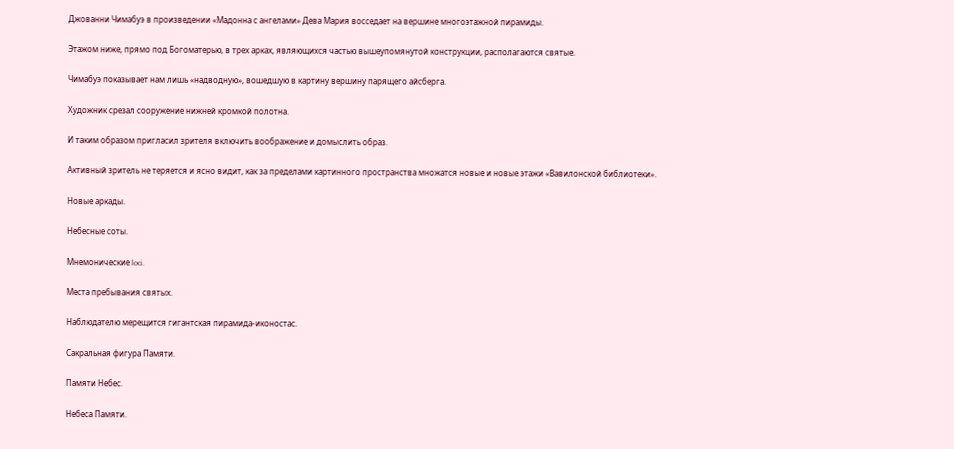Джованни Чимабуэ в произведении «Мадонна с ангелами» Дева Мария восседает на вершине многоэтажной пирамиды.

Этажом ниже, прямо под Богоматерью, в трех арках, являющихся частью вышеупомянутой конструкции, располагаются святые.

Чимабуэ показывает нам лишь «надводную», вошедшую в картину вершину парящего айсберга.

Художник срезал сооружение нижней кромкой полотна.

И таким образом пригласил зрителя включить воображение и домыслить образ.

Активный зритель не теряется и ясно видит, как за пределами картинного пространства множатся новые и новые этажи «Вавилонской библиотеки».

Новые аркады.

Небесные соты.

Мнемонические loci.

Места пребывания святых.

Наблюдателю мерещится гигантская пирамида-иконостас.

Сакральная фигура Памяти.

Памяти Небес.

Небеса Памяти.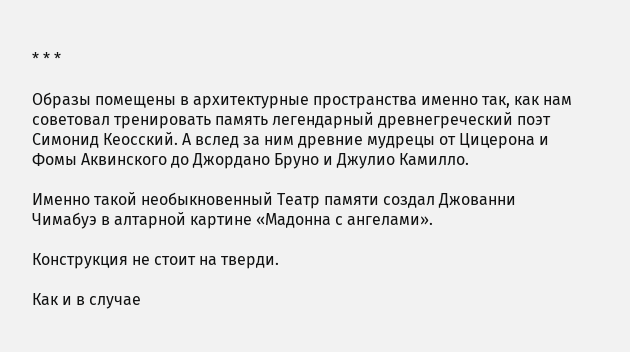* * *

Образы помещены в архитектурные пространства именно так, как нам советовал тренировать память легендарный древнегреческий поэт Симонид Кеосский. А вслед за ним древние мудрецы от Цицерона и Фомы Аквинского до Джордано Бруно и Джулио Камилло.

Именно такой необыкновенный Театр памяти создал Джованни Чимабуэ в алтарной картине «Мадонна с ангелами».

Конструкция не стоит на тверди.

Как и в случае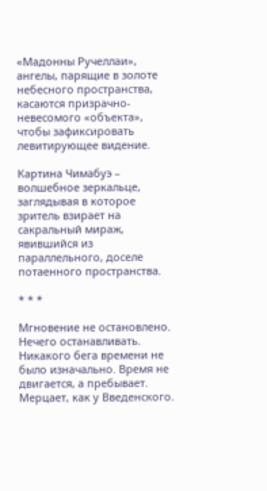«Мадонны Ручеллаи», ангелы, парящие в золоте небесного пространства, касаются призрачно-невесомого «объекта», чтобы зафиксировать левитирующее видение.

Картина Чимабуэ – волшебное зеркальце, заглядывая в которое зритель взирает на сакральный мираж, явившийся из параллельного, доселе потаенного пространства.

* * *

Мгновение не остановлено. Нечего останавливать. Никакого бега времени не было изначально. Время не двигается, а пребывает. Мерцает, как у Введенского.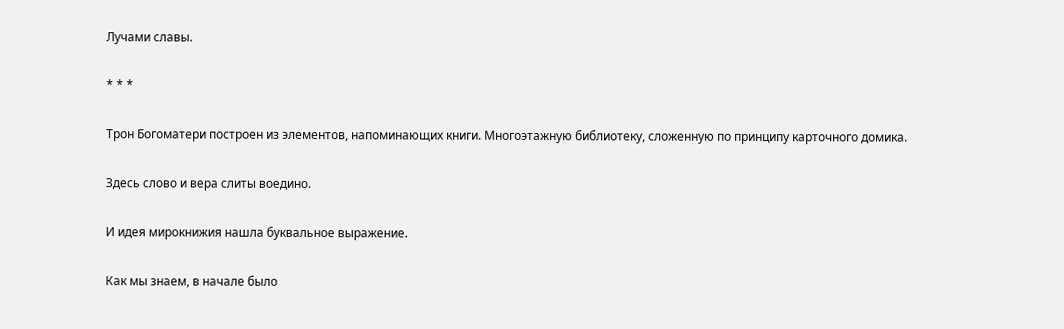Лучами славы.

* * *

Трон Богоматери построен из элементов, напоминающих книги. Многоэтажную библиотеку, сложенную по принципу карточного домика.

Здесь слово и вера слиты воедино.

И идея мирокнижия нашла буквальное выражение.

Как мы знаем, в начале было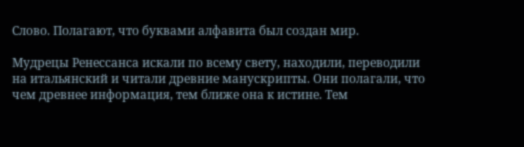Слово. Полагают, что буквами алфавита был создан мир.

Мудрецы Ренессанса искали по всему свету, находили, переводили на итальянский и читали древние манускрипты. Они полагали, что чем древнее информация, тем ближе она к истине. Тем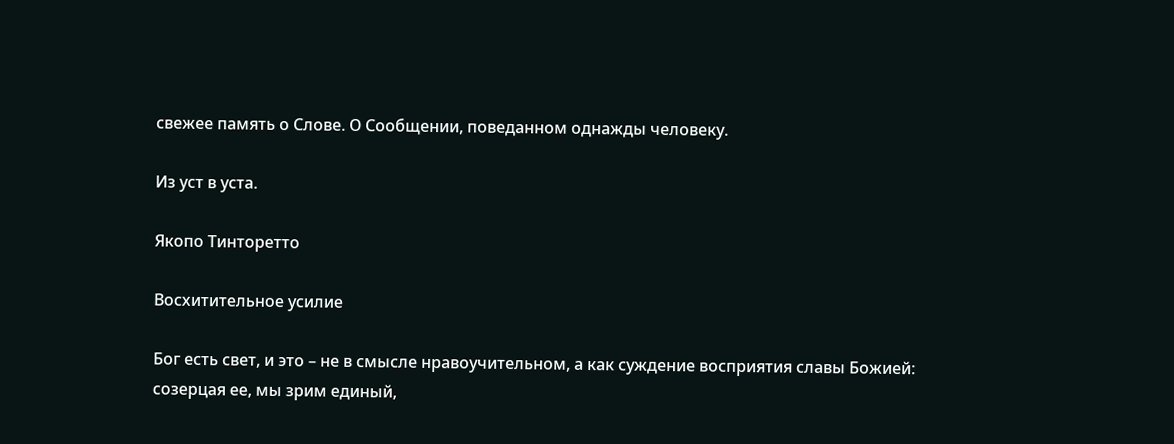свежее память о Слове. О Сообщении, поведанном однажды человеку.

Из уст в уста.

Якопо Тинторетто

Восхитительное усилие

Бог есть свет, и это – не в смысле нравоучительном, а как суждение восприятия славы Божией: созерцая ее, мы зрим единый,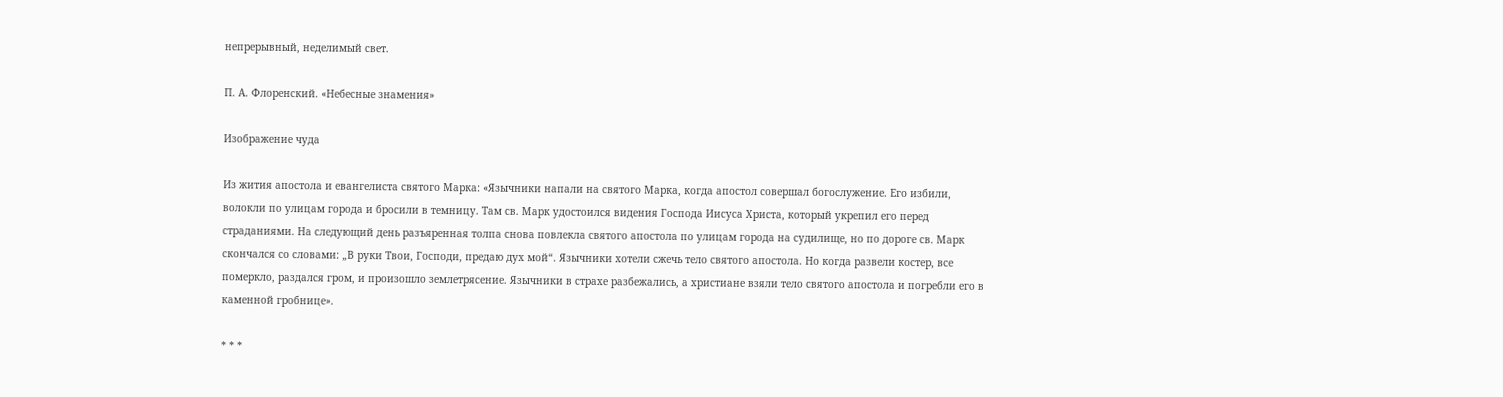непрерывный, неделимый свет.

П. А. Флоренский. «Небесные знамения»

Изображение чуда

Из жития апостола и евангелиста святого Марка: «Язычники напали на святого Марка, когда апостол совершал богослужение. Его избили, волокли по улицам города и бросили в темницу. Там св. Марк удостоился видения Господа Иисуса Христа, который укрепил его перед страданиями. На следующий день разъяренная толпа снова повлекла святого апостола по улицам города на судилище, но по дороге св. Марк скончался со словами: „В руки Твои, Господи, предаю дух мой“. Язычники хотели сжечь тело святого апостола. Но когда развели костер, все померкло, раздался гром, и произошло землетрясение. Язычники в страхе разбежались, а христиане взяли тело святого апостола и погребли его в каменной гробнице».

* * *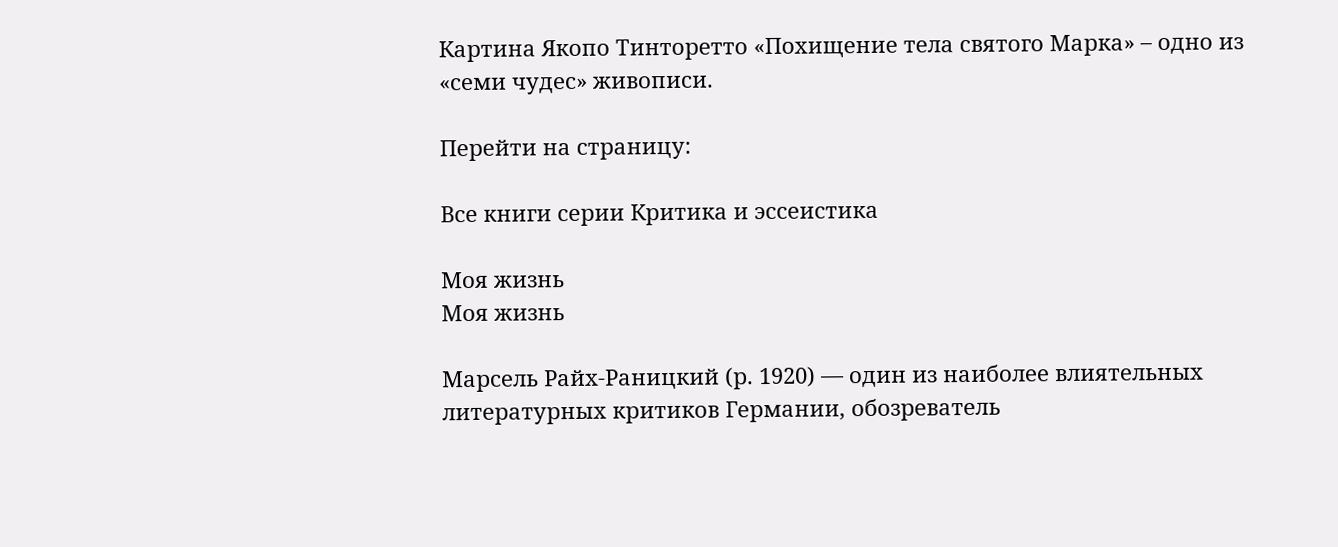Картина Якопо Тинторетто «Похищение тела святого Марка» – одно из «семи чудес» живописи.

Перейти на страницу:

Все книги серии Критика и эссеистика

Моя жизнь
Моя жизнь

Марсель Райх-Раницкий (р. 1920) — один из наиболее влиятельных литературных критиков Германии, обозреватель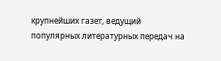крупнейших газет, ведущий популярных литературных передач на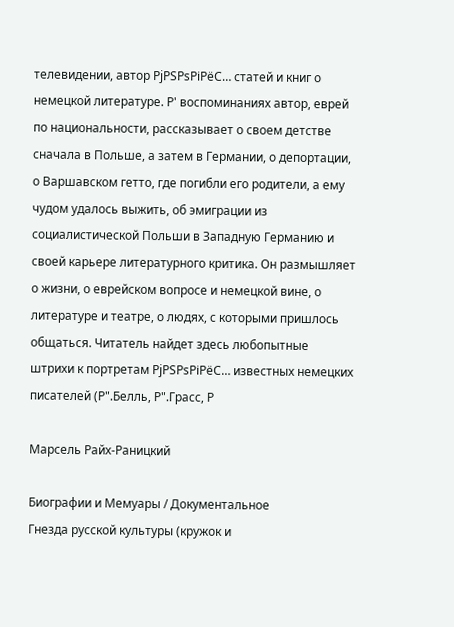телевидении, автор РјРЅРѕРіРёС… статей и книг о немецкой литературе. Р' воспоминаниях автор, еврей по национальности, рассказывает о своем детстве сначала в Польше, а затем в Германии, о депортации, о Варшавском гетто, где погибли его родители, а ему чудом удалось выжить, об эмиграции из социалистической Польши в Западную Германию и своей карьере литературного критика. Он размышляет о жизни, о еврейском вопросе и немецкой вине, о литературе и театре, о людях, с которыми пришлось общаться. Читатель найдет здесь любопытные штрихи к портретам РјРЅРѕРіРёС… известных немецких писателей (Р".Белль, Р".Грасс, Р

Марсель Райх-Раницкий

Биографии и Мемуары / Документальное
Гнезда русской культуры (кружок и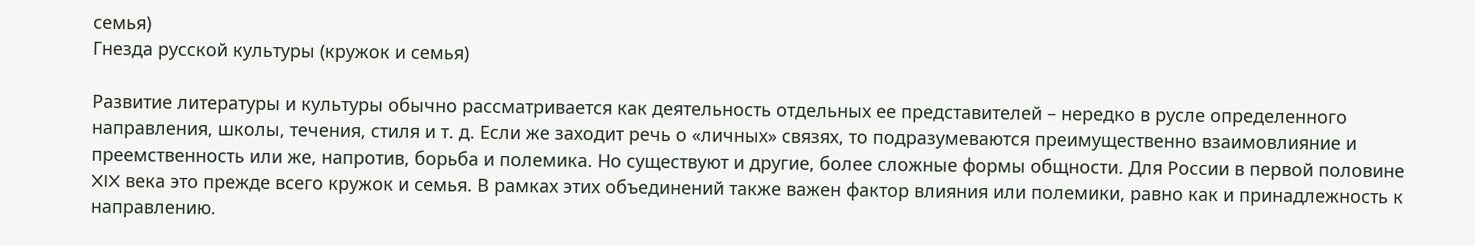семья)
Гнезда русской культуры (кружок и семья)

Развитие литературы и культуры обычно рассматривается как деятельность отдельных ее представителей – нередко в русле определенного направления, школы, течения, стиля и т. д. Если же заходит речь о «личных» связях, то подразумеваются преимущественно взаимовлияние и преемственность или же, напротив, борьба и полемика. Но существуют и другие, более сложные формы общности. Для России в первой половине XIX века это прежде всего кружок и семья. В рамках этих объединений также важен фактор влияния или полемики, равно как и принадлежность к направлению.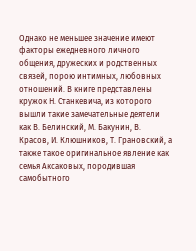Однако не меньшее значение имеют факторы ежедневного личного общения, дружеских и родственных связей, порою интимных, любовных отношений. В книге представлены кружок Н. Станкевича, из которого вышли такие замечательные деятели как В. Белинский, М. Бакунин, В. Красов, И. Клюшников, Т. Грановский, а также такое оригинальное явление как семья Аксаковых, породившая самобытного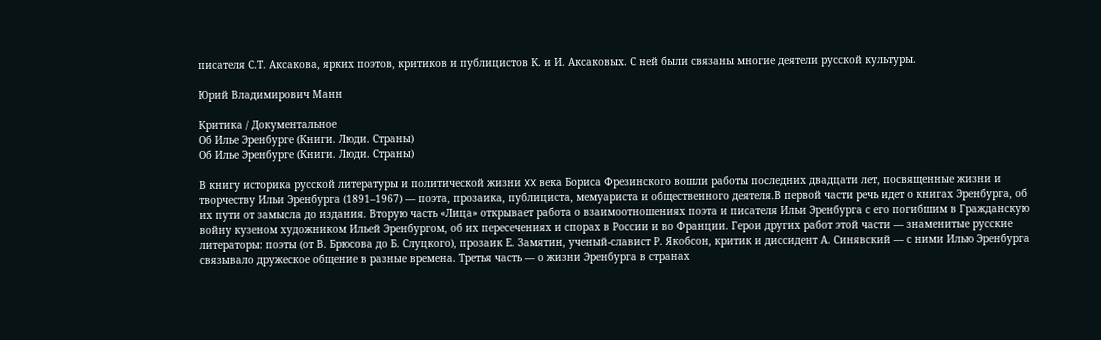писателя С.Т. Аксакова, ярких поэтов, критиков и публицистов К. и И. Аксаковых. С ней были связаны многие деятели русской культуры.

Юрий Владимирович Манн

Критика / Документальное
Об Илье Эренбурге (Книги. Люди. Страны)
Об Илье Эренбурге (Книги. Люди. Страны)

В книгу историка русской литературы и политической жизни XX века Бориса Фрезинского вошли работы последних двадцати лет, посвященные жизни и творчеству Ильи Эренбурга (1891–1967) — поэта, прозаика, публициста, мемуариста и общественного деятеля.В первой части речь идет о книгах Эренбурга, об их пути от замысла до издания. Вторую часть «Лица» открывает работа о взаимоотношениях поэта и писателя Ильи Эренбурга с его погибшим в Гражданскую войну кузеном художником Ильей Эренбургом, об их пересечениях и спорах в России и во Франции. Герои других работ этой части — знаменитые русские литераторы: поэты (от В. Брюсова до Б. Слуцкого), прозаик Е. Замятин, ученый-славист Р. Якобсон, критик и диссидент А. Синявский — с ними Илью Эренбурга связывало дружеское общение в разные времена. Третья часть — о жизни Эренбурга в странах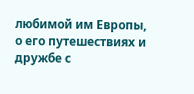любимой им Европы, о его путешествиях и дружбе с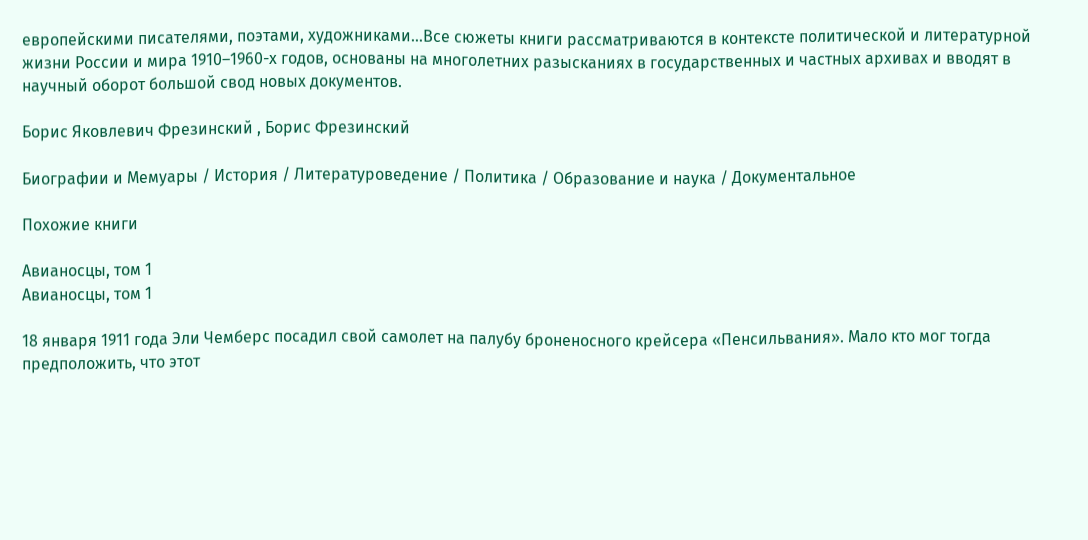европейскими писателями, поэтами, художниками…Все сюжеты книги рассматриваются в контексте политической и литературной жизни России и мира 1910–1960-х годов, основаны на многолетних разысканиях в государственных и частных архивах и вводят в научный оборот большой свод новых документов.

Борис Яковлевич Фрезинский , Борис Фрезинский

Биографии и Мемуары / История / Литературоведение / Политика / Образование и наука / Документальное

Похожие книги

Авианосцы, том 1
Авианосцы, том 1

18 января 1911 года Эли Чемберс посадил свой самолет на палубу броненосного крейсера «Пенсильвания». Мало кто мог тогда предположить, что этот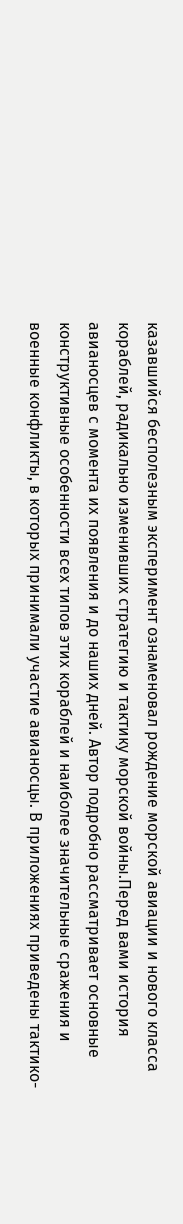казавшийся бесполезным эксперимент ознаменовал рождение морской авиации и нового класса кораблей, радикально изменивших стратегию и тактику морской войны.Перед вами история авианосцев с момента их появления и до наших дней. Автор подробно рассматривает основные конструктивные особенности всех типов этих кораблей и наиболее значительные сражения и военные конфликты, в которых принимали участие авианосцы. В приложениях приведены тактико-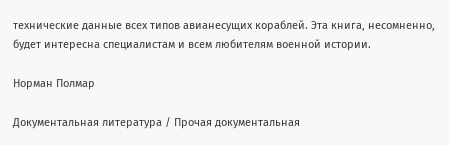технические данные всех типов авианесущих кораблей. Эта книга, несомненно, будет интересна специалистам и всем любителям военной истории.

Норман Полмар

Документальная литература / Прочая документальная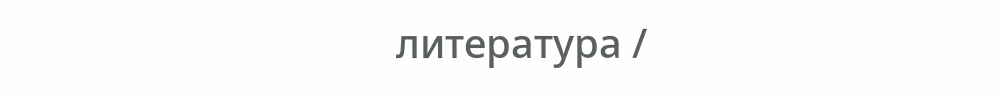литература /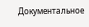Документальное